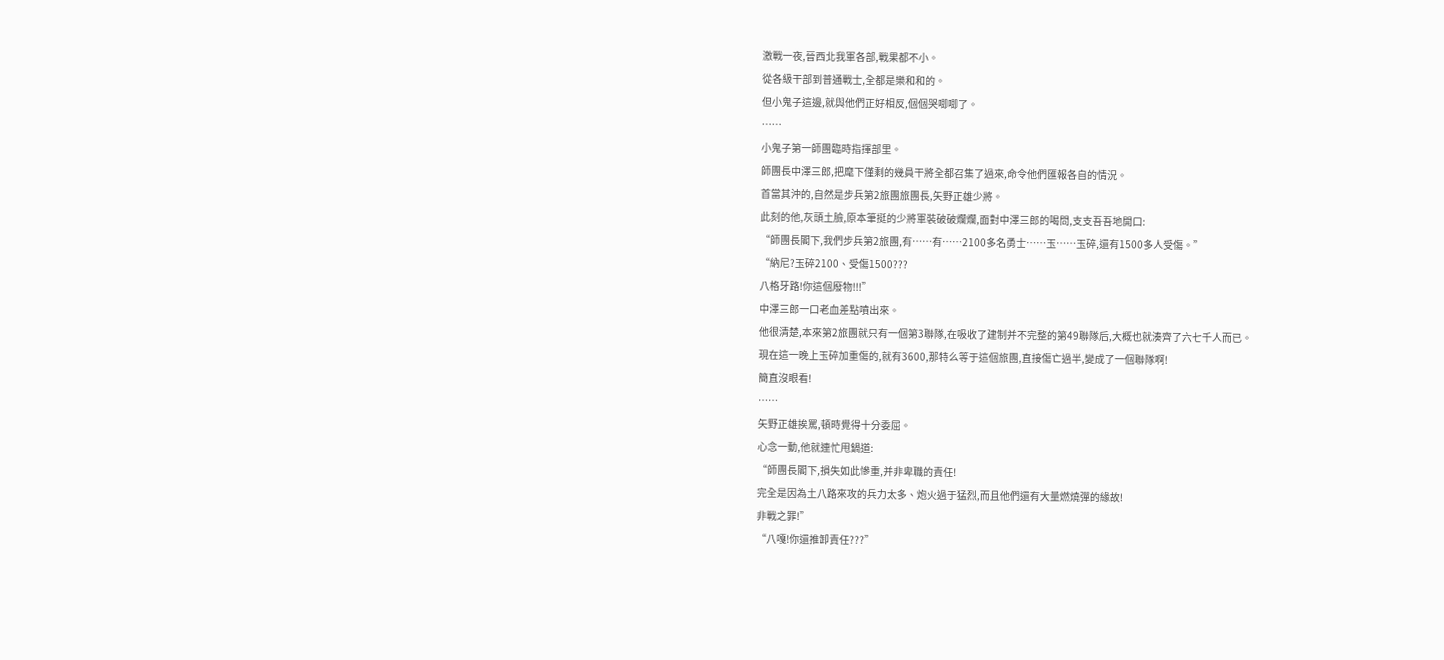激戰一夜,晉西北我軍各部,戰果都不小。
從各級干部到普通戰士,全都是樂和和的。
但小鬼子這邊,就與他們正好相反,個個哭唧唧了。
……
小鬼子第一師團臨時指揮部里。
師團長中澤三郎,把麾下僅剩的幾員干將全都召集了過來,命令他們匯報各自的情況。
首當其沖的,自然是步兵第2旅團旅團長,矢野正雄少將。
此刻的他,灰頭土臉,原本筆挺的少將軍裝破破爛爛,面對中澤三郎的喝問,支支吾吾地開口:
“師團長閣下,我們步兵第2旅團,有……有……2100多名勇士……玉……玉碎,還有1500多人受傷。”
“納尼?玉碎2100、受傷1500???
八格牙路!你這個廢物!!!”
中澤三郎一口老血差點噴出來。
他很清楚,本來第2旅團就只有一個第3聯隊,在吸收了建制并不完整的第49聯隊后,大概也就湊齊了六七千人而已。
現在這一晚上玉碎加重傷的,就有3600,那特么等于這個旅團,直接傷亡過半,變成了一個聯隊啊!
簡直沒眼看!
……
矢野正雄挨罵,頓時覺得十分委屈。
心念一動,他就連忙甩鍋道:
“師團長閣下,損失如此慘重,并非卑職的責任!
完全是因為土八路來攻的兵力太多、炮火過于猛烈,而且他們還有大量燃燒彈的緣故!
非戰之罪!”
“八嘎!你還推卸責任???”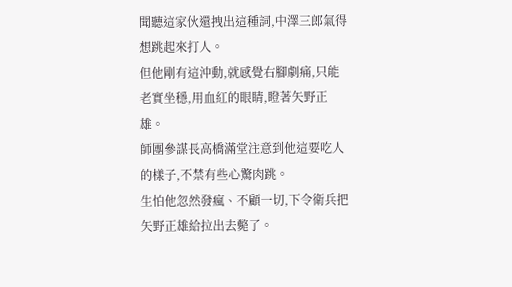聞聽這家伙還拽出這種詞,中澤三郎氣得想跳起來打人。
但他剛有這沖動,就感覺右腳劇痛,只能老實坐穩,用血紅的眼睛,瞪著矢野正雄。
師團參謀長高橋滿堂注意到他這要吃人的樣子,不禁有些心驚肉跳。
生怕他忽然發瘋、不顧一切,下令衛兵把矢野正雄給拉出去斃了。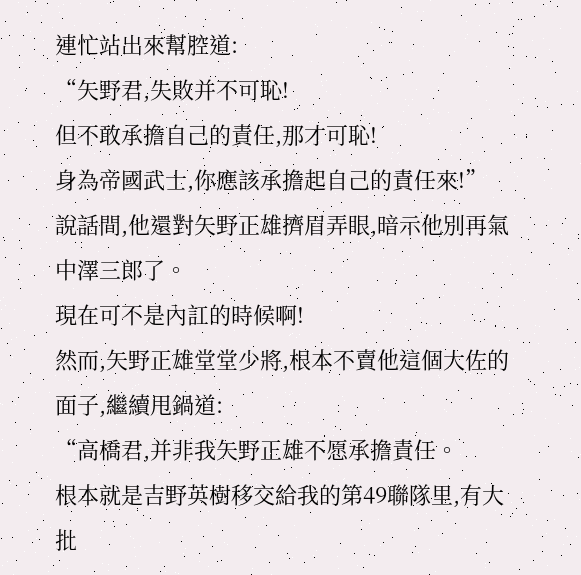連忙站出來幫腔道:
“矢野君,失敗并不可恥!
但不敢承擔自己的責任,那才可恥!
身為帝國武士,你應該承擔起自己的責任來!”
說話間,他還對矢野正雄擠眉弄眼,暗示他別再氣中澤三郎了。
現在可不是內訌的時候啊!
然而,矢野正雄堂堂少將,根本不賣他這個大佐的面子,繼續甩鍋道:
“高橋君,并非我矢野正雄不愿承擔責任。
根本就是吉野英樹移交給我的第49聯隊里,有大批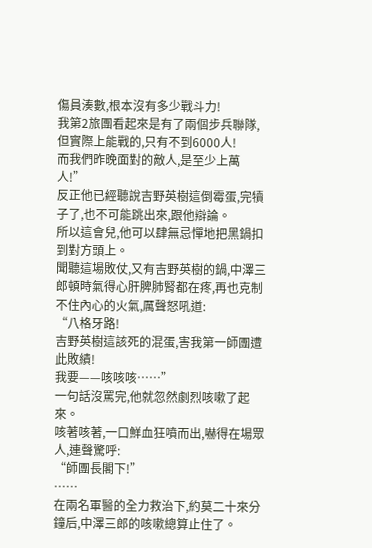傷員湊數,根本沒有多少戰斗力!
我第2旅團看起來是有了兩個步兵聯隊,但實際上能戰的,只有不到6000人!
而我們昨晚面對的敵人,是至少上萬人!”
反正他已經聽說吉野英樹這倒霉蛋,完犢子了,也不可能跳出來,跟他辯論。
所以這會兒,他可以肆無忌憚地把黑鍋扣到對方頭上。
聞聽這場敗仗,又有吉野英樹的鍋,中澤三郎頓時氣得心肝脾肺腎都在疼,再也克制不住內心的火氣,厲聲怒吼道:
“八格牙路!
吉野英樹這該死的混蛋,害我第一師團遭此敗績!
我要——咳咳咳……”
一句話沒罵完,他就忽然劇烈咳嗽了起來。
咳著咳著,一口鮮血狂噴而出,嚇得在場眾人,連聲驚呼:
“師團長閣下!”
……
在兩名軍醫的全力救治下,約莫二十來分鐘后,中澤三郎的咳嗽總算止住了。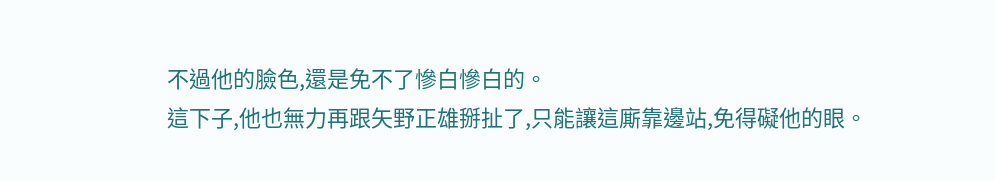不過他的臉色,還是免不了慘白慘白的。
這下子,他也無力再跟矢野正雄掰扯了,只能讓這廝靠邊站,免得礙他的眼。